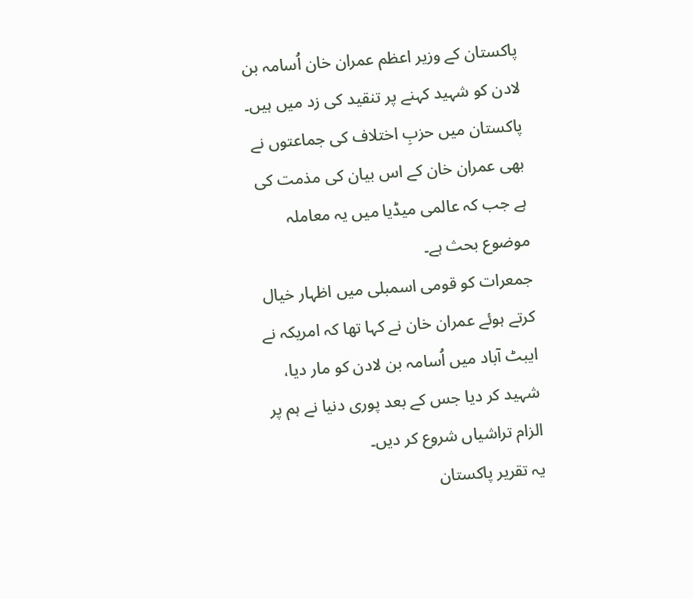پاکستان کے وزیر اعظم عمران خان اُسامہ بن لادن کو شہید کہنے پر تنقید کی زد میں ہیں۔ پاکستان میں حزبِ اختلاف کی جماعتوں نے بھی عمران خان کے اس بیان کی مذمت کی ہے جب کہ عالمی میڈیا میں یہ معاملہ موضوع بحث ہے۔
جمعرات کو قومی اسمبلی میں اظہار خیال کرتے ہوئے عمران خان نے کہا تھا کہ امریکہ نے ایبٹ آباد میں اُسامہ بن لادن کو مار دیا، شہید کر دیا جس کے بعد پوری دنیا نے ہم پر الزام تراشیاں شروع کر دیں۔
یہ تقریر پاکستان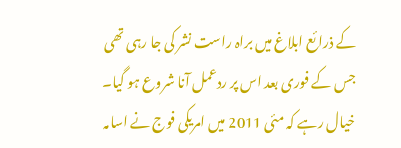کے ذرائع ابلاغ میں براہ راست نشر کی جا رہی تھی جس کے فوری بعد اس پر ردعمل آنا شروع ہو گیا۔
خیال رہے کہ مئی 2011 میں امریکی فوج نے اسامہ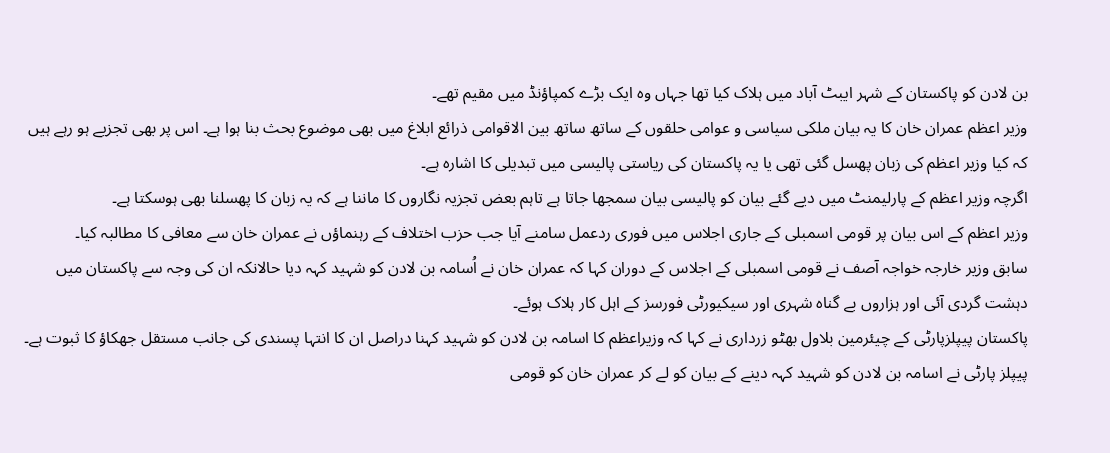بن لادن کو پاکستان کے شہر ایبٹ آباد میں ہلاک کیا تھا جہاں وہ ایک بڑے کمپاؤنڈ میں مقیم تھے۔
وزیر اعظم عمران خان کا یہ بیان ملکی سیاسی و عوامی حلقوں کے ساتھ ساتھ بین الاقوامی ذرائع ابلاغ میں بھی موضوع بحث بنا ہوا ہے۔ اس پر بھی تجزیے ہو رہے ہیں کہ کیا وزیر اعظم کی زبان پھسل گئی تھی یا یہ پاکستان کی ریاستی پالیسی میں تبدیلی کا اشارہ ہے۔
اگرچہ وزیر اعظم کے پارلیمنٹ میں دیے گئے بیان کو پالیسی بیان سمجھا جاتا ہے تاہم بعض تجزیہ نگاروں کا ماننا ہے کہ یہ زبان کا پھسلنا بھی ہوسکتا ہے۔
وزیر اعظم کے اس بیان پر قومی اسمبلی کے جاری اجلاس میں فوری ردعمل سامنے آیا جب حزب اختلاف کے رہنماؤں نے عمران خان سے معافی کا مطالبہ کیا۔
سابق وزیر خارجہ خواجہ آصف نے قومی اسمبلی کے اجلاس کے دوران کہا کہ عمران خان نے اُسامہ بن لادن کو شہید کہہ دیا حالانکہ ان کی وجہ سے پاکستان میں دہشت گردی آئی اور ہزاروں بے گناہ شہری اور سیکیورٹی فورسز کے اہل کار ہلاک ہوئے۔
پاکستان پیپلزپارٹی کے چیئرمین بلاول بھٹو زرداری نے کہا کہ وزیراعظم کا اسامہ بن لادن کو شہید کہنا دراصل ان کا انتہا پسندی کی جانب مستقل جھکاؤ کا ثبوت ہے۔
پیپلز پارٹی نے اسامہ بن لادن کو شہید کہہ دینے کے بیان کو لے کر عمران خان کو قومی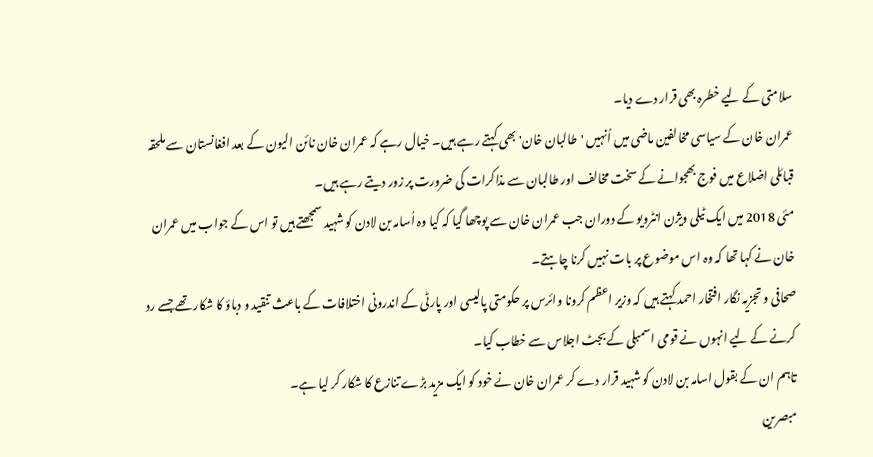سلامتی کے لیے خطرہ بھی قرار دے دیا۔
عمران خان کے سیاسی مخالفین ماضی میں اُنہیں 'طالبان خان' بھی کہتے رہے ہیں۔ خیال رہے کہ عمران خان نائن الیون کے بعد افغانستان سے ملحقہ قبائلی اضلاع میں فوج بھجوانے کے سخت مخالف اور طالبان سے مذاکرات کی ضرورت پر زور دیتے رہے ہیں۔
مئی 2018 میں ایک ٹیلی ویژن انٹرویو کے دوران جب عمران خان سے پوچھا گیا کہ کیا وہ اُسامہ بن لادن کو شہید سمجھتے ہیں تو اس کے جواب میں عمران خان نے کہا تھا کہ وہ اس موضوع پر بات نہیں کرنا چاہتے۔
صحافی و تجزیہ نگار افتخار احمد کہتے ہیں کہ وزیر اعظم کرونا وائرس پر حکومتی پالیسی اور پارٹی کے اندرونی اختلافات کے باعث تنقید و دباؤ کا شکار تھے جسے رد کرنے کے لیے انہوں نے قومی اسمبلی کے بجٹ اجلاس سے خطاب کیا۔
تاہم ان کے بقول اسامہ بن لادن کو شہید قرار دے کر عمران خان نے خود کو ایک مزید بڑے تنازع کا شکار کر لیا ہے۔
مبصرین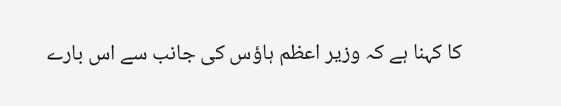کا کہنا ہے کہ وزیر اعظم ہاؤس کی جانب سے اس بارے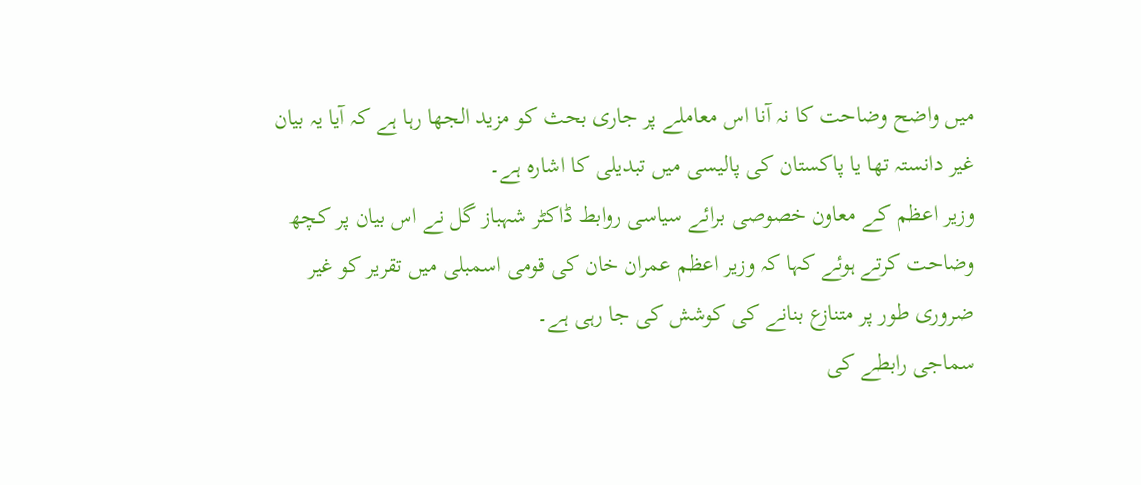میں واضح وضاحت کا نہ آنا اس معاملے پر جاری بحث کو مزید الجھا رہا ہے کہ آیا یہ بیان غیر دانستہ تھا یا پاکستان کی پالیسی میں تبدیلی کا اشارہ ہے۔
وزیر اعظم کے معاون خصوصی برائے سیاسی روابط ڈاکٹر شہباز گل نے اس بیان پر کچھ وضاحت کرتے ہوئے کہا کہ وزیر اعظم عمران خان کی قومی اسمبلی میں تقریر کو غیر ضروری طور پر متنازع بنانے کی کوشش کی جا رہی ہے۔
سماجی رابطے کی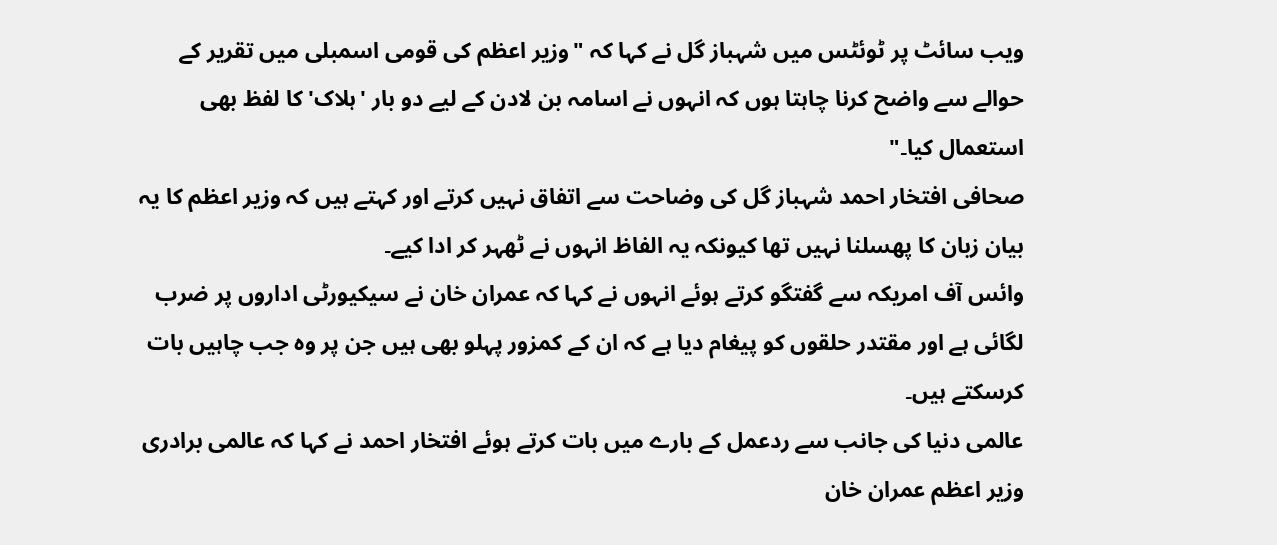ویب سائٹ پر ٹوئٹس میں شہباز گل نے کہا کہ "وزیر اعظم کی قومی اسمبلی میں تقریر کے حوالے سے واضح کرنا چاہتا ہوں کہ انہوں نے اسامہ بن لادن کے لیے دو بار 'ہلاک' کا لفظ بھی استعمال کیا۔"
صحافی افتخار احمد شہباز گل کی وضاحت سے اتفاق نہیں کرتے اور کہتے ہیں کہ وزیر اعظم کا یہ بیان زبان کا پھسلنا نہیں تھا کیونکہ یہ الفاظ انہوں نے ٹھہر کر ادا کیے۔
وائس آف امریکہ سے گفتگو کرتے ہوئے انہوں نے کہا کہ عمران خان نے سیکیورٹی اداروں پر ضرب لگائی ہے اور مقتدر حلقوں کو پیغام دیا ہے کہ ان کے کمزور پہلو بھی ہیں جن پر وہ جب چاہیں بات کرسکتے ہیں۔
عالمی دنیا کی جانب سے ردعمل کے بارے میں بات کرتے ہوئے افتخار احمد نے کہا کہ عالمی برادری وزیر اعظم عمران خان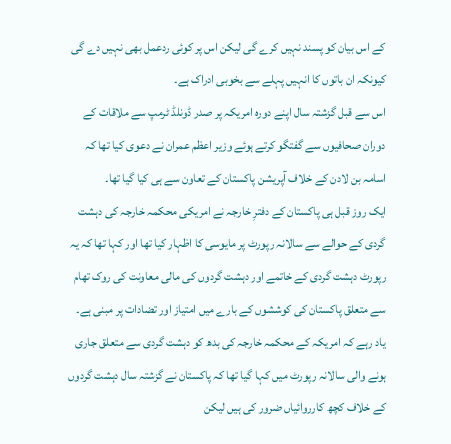کے اس بیان کو پسند نہیں کرے گی لیکن اس پر کوئی ردعمل بھی نہیں دے گی کیونکہ ان باتوں کا انہیں پہلے سے بخوبی ادراک ہے۔
اس سے قبل گزشتہ سال اپنے دورہ امریکہ پر صدر ڈونلڈ ٹرمپ سے ملاقات کے دوران صحافیوں سے گفتگو کرتے ہوئے وزیر اعظم عمران نے دعوی کیا تھا کہ اسامہ بن لادن کے خلاف آپریشن پاکستان کے تعاون سے ہی کیا گیا تھا۔
ایک روز قبل ہی پاکستان کے دفترِ خارجہ نے امریکی محکمہ خارجہ کی دہشت گردی کے حوالے سے سالانہ رپورٹ پر مایوسی کا اظہار کیا تھا اور کہا تھا کہ یہ رپورٹ دہشت گردی کے خاتمے اور دہشت گردوں کی مالی معاونت کی روک تھام سے متعلق پاکستان کی کوششوں کے بارے میں امتیاز اور تضادات پر مبنی ہے۔
یاد رہے کہ امریکہ کے محکمہ خارجہ کی بدھ کو دہشت گردی سے متعلق جاری ہونے والی سالانہ رپورٹ میں کہا گیا تھا کہ پاکستان نے گزشتہ سال دہشت گردوں کے خلاف کچھ کارروائیاں ضرور کی ہیں لیکن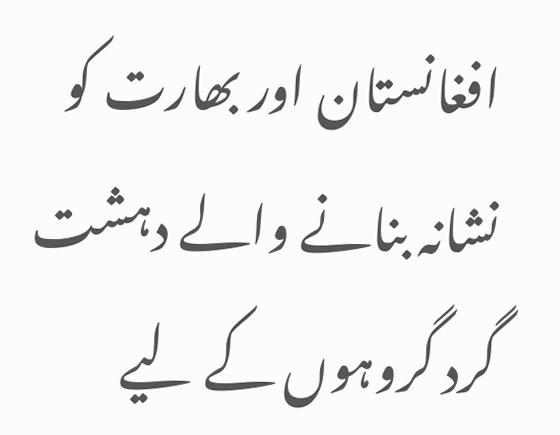افغانستان اور بھارت کو نشانہ بنانے والے دہشت گرد گروہوں کے لیے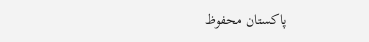پاکستان محفوظ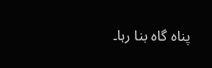پناہ گاہ بنا رہا۔